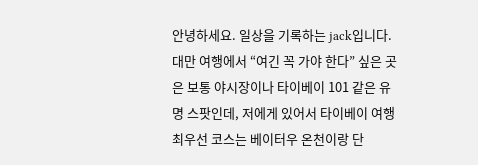안녕하세요. 일상을 기록하는 jack입니다.
대만 여행에서 “여긴 꼭 가야 한다” 싶은 곳은 보통 야시장이나 타이베이 101 같은 유명 스팟인데, 저에게 있어서 타이베이 여행 최우선 코스는 베이터우 온천이랑 단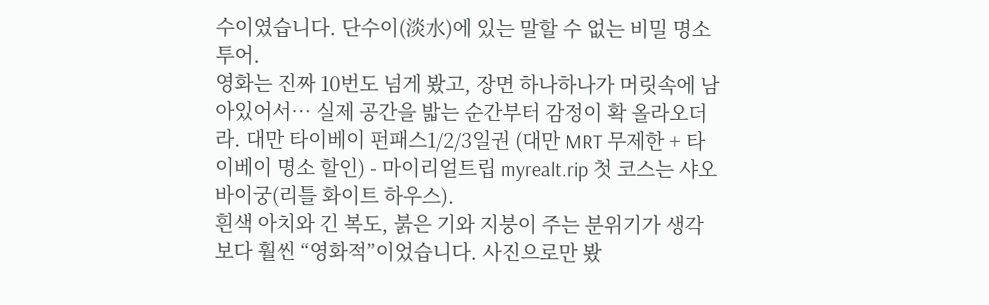수이였습니다. 단수이(淡水)에 있는 말할 수 없는 비밀 명소 투어.
영화는 진짜 10번도 넘게 봤고, 장면 하나하나가 머릿속에 남아있어서… 실제 공간을 밟는 순간부터 감정이 확 올라오더라. 대만 타이베이 펀패스1/2/3일권 (대만 MRT 무제한 + 타이베이 명소 할인) - 마이리얼트립 myrealt.rip 첫 코스는 샤오바이궁(리틀 화이트 하우스).
흰색 아치와 긴 복도, 붉은 기와 지붕이 주는 분위기가 생각보다 훨씬 “영화적”이었습니다. 사진으로만 봤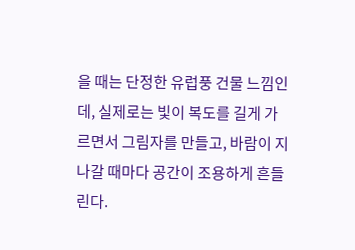을 때는 단정한 유럽풍 건물 느낌인데, 실제로는 빛이 복도를 길게 가르면서 그림자를 만들고, 바람이 지나갈 때마다 공간이 조용하게 흔들린다.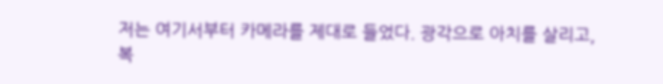저는 여기서부터 카메라를 제대로 들었다. 광각으로 아치를 살리고, 복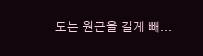도는 원근을 길게 빼...